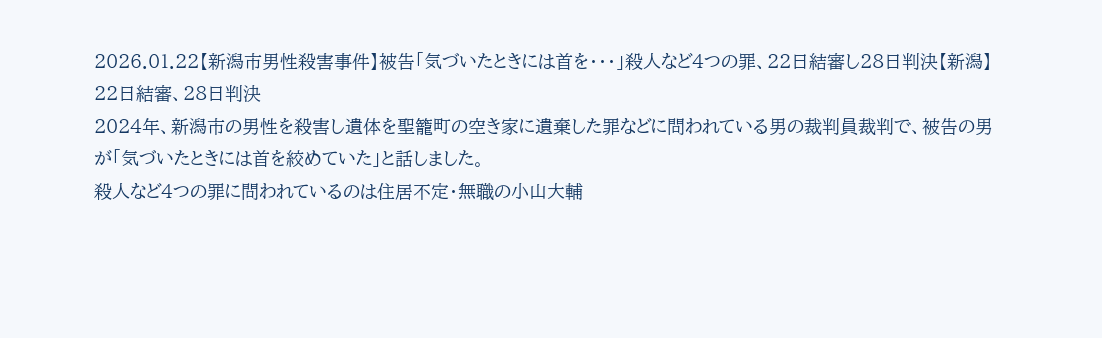2026.01.22【新潟市男性殺害事件】被告「気づいたときには首を・・・」殺人など4つの罪、22日結審し28日判決【新潟】
22日結審、28日判決
2024年、新潟市の男性を殺害し遺体を聖籠町の空き家に遺棄した罪などに問われている男の裁判員裁判で、被告の男が「気づいたときには首を絞めていた」と話しました。
殺人など4つの罪に問われているのは住居不定・無職の小山大輔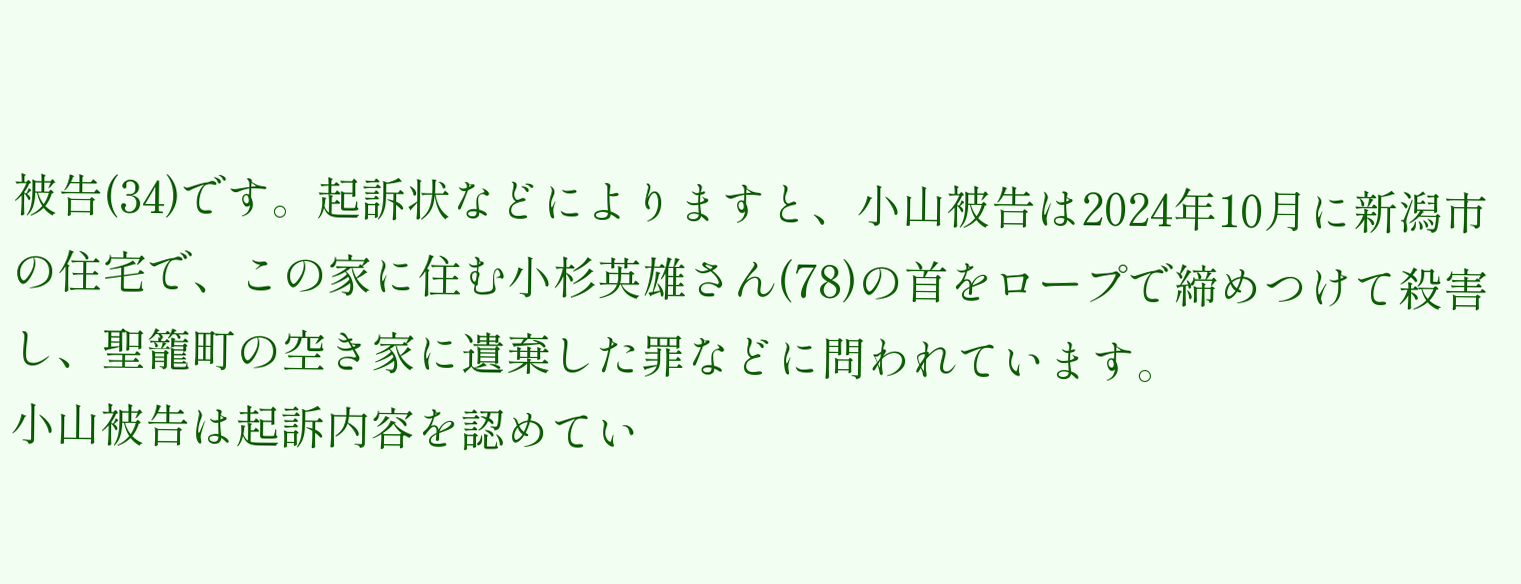被告(34)です。起訴状などによりますと、小山被告は2024年10月に新潟市の住宅で、この家に住む小杉英雄さん(78)の首をロープで締めつけて殺害し、聖籠町の空き家に遺棄した罪などに問われています。
小山被告は起訴内容を認めてい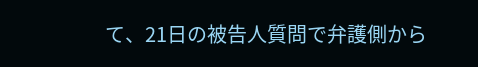て、21日の被告人質問で弁護側から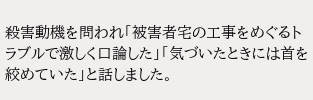殺害動機を問われ「被害者宅の工事をめぐるトラブルで激しく口論した」「気づいたときには首を絞めていた」と話しました。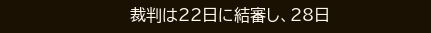裁判は22日に結審し、28日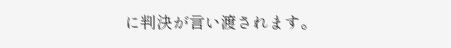に判決が言い渡されます。